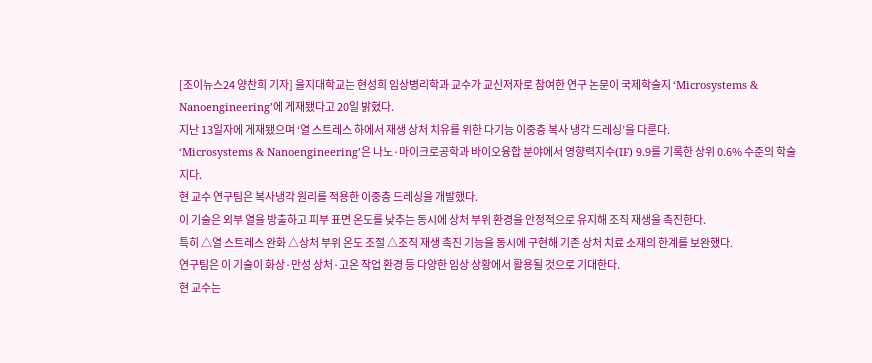[조이뉴스24 양찬희 기자] 을지대학교는 현성희 임상병리학과 교수가 교신저자로 참여한 연구 논문이 국제학술지 ‘Microsystems & Nanoengineering’에 게재됐다고 20일 밝혔다.
지난 13일자에 게재됐으며 ‘열 스트레스 하에서 재생 상처 치유를 위한 다기능 이중층 복사 냉각 드레싱’을 다룬다.
‘Microsystems & Nanoengineering’은 나노·마이크로공학과 바이오융합 분야에서 영향력지수(IF) 9.9를 기록한 상위 0.6% 수준의 학술지다.
현 교수 연구팀은 복사냉각 원리를 적용한 이중층 드레싱을 개발했다.
이 기술은 외부 열을 방출하고 피부 표면 온도를 낮추는 동시에 상처 부위 환경을 안정적으로 유지해 조직 재생을 촉진한다.
특히 △열 스트레스 완화 △상처 부위 온도 조절 △조직 재생 촉진 기능을 동시에 구현해 기존 상처 치료 소재의 한계를 보완했다.
연구팀은 이 기술이 화상·만성 상처·고온 작업 환경 등 다양한 임상 상황에서 활용될 것으로 기대한다.
현 교수는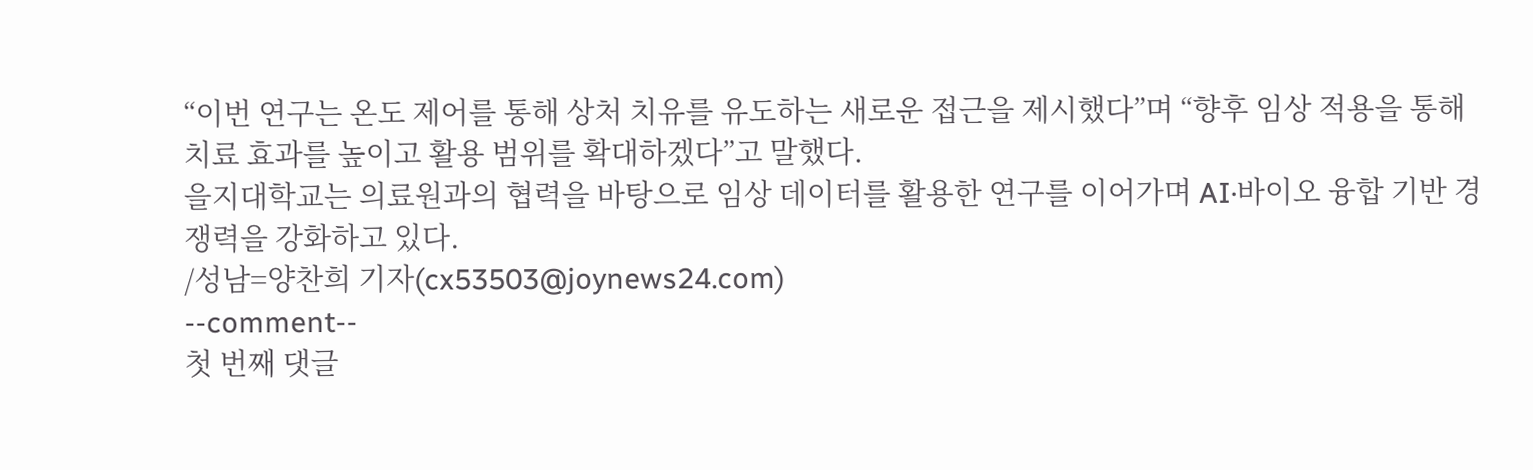“이번 연구는 온도 제어를 통해 상처 치유를 유도하는 새로운 접근을 제시했다”며 “향후 임상 적용을 통해 치료 효과를 높이고 활용 범위를 확대하겠다”고 말했다.
을지대학교는 의료원과의 협력을 바탕으로 임상 데이터를 활용한 연구를 이어가며 AI·바이오 융합 기반 경쟁력을 강화하고 있다.
/성남=양찬희 기자(cx53503@joynews24.com)
--comment--
첫 번째 댓글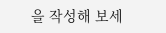을 작성해 보세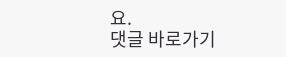요.
댓글 바로가기